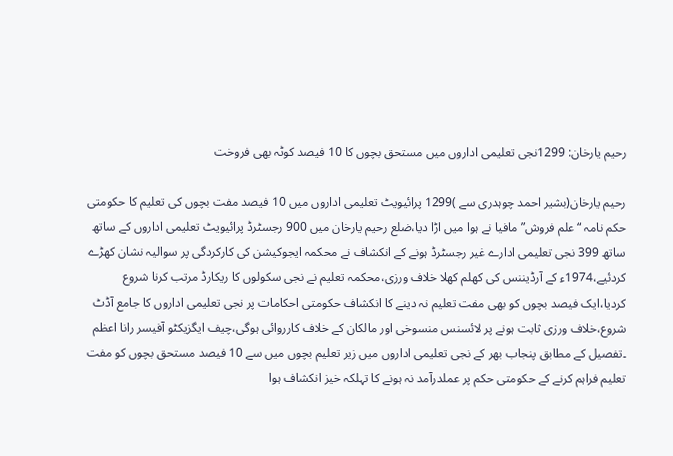رحیم یارخان: 1299نجی تعلیمی اداروں میں مستحق بچوں کا 10 فیصد کوٹہ بھی فروخت

رحیم یارخان(بشیر احمد چوہدری سے )1299 پرائیویٹ تعلیمی اداروں میں 10 فیصد مفت بچوں کی تعلیم کا حکومتی حکم نامہ “علم فروش”مافیا نے ہوا میں اڑا دیا،ضلع رحیم یارخان میں 900 رجسٹرڈ پرائیویٹ تعلیمی اداروں کے ساتھ ساتھ 399 نجی تعلیمی ادارے غیر رجسٹرڈ ہونے کے انکشاف نے محکمہ ایجوکیشن کی کارکردگی پر سوالیہ نشان کھڑے کردئیے،1974ء کے آرڈیننس کی کھلم کھلا خلاف ورزی،محکمہ تعلیم نے نجی سکولوں کا ریکارڈ مرتب کرنا شروع کردیا،ایک فیصد بچوں کو بھی مفت تعلیم نہ دینے کا انکشاف حکومتی احکامات پر نجی تعلیمی اداروں کا جامع آڈٹ شروع،خلاف ورزی ثابت ہونے پر لائسنس منسوخی اور مالکان کے خلاف کارروائی ہوگی،چیف ایگزیکٹو آفیسر رانا اعظم ۔تفصیل کے مطابق پنجاب بھر کے نجی تعلیمی اداروں میں زیر تعلیم بچوں میں سے 10 فیصد مستحق بچوں کو مفت تعلیم فراہم کرنے کے حکومتی حکم پر عملدرآمد نہ ہونے کا تہلکہ خیز انکشاف ہوا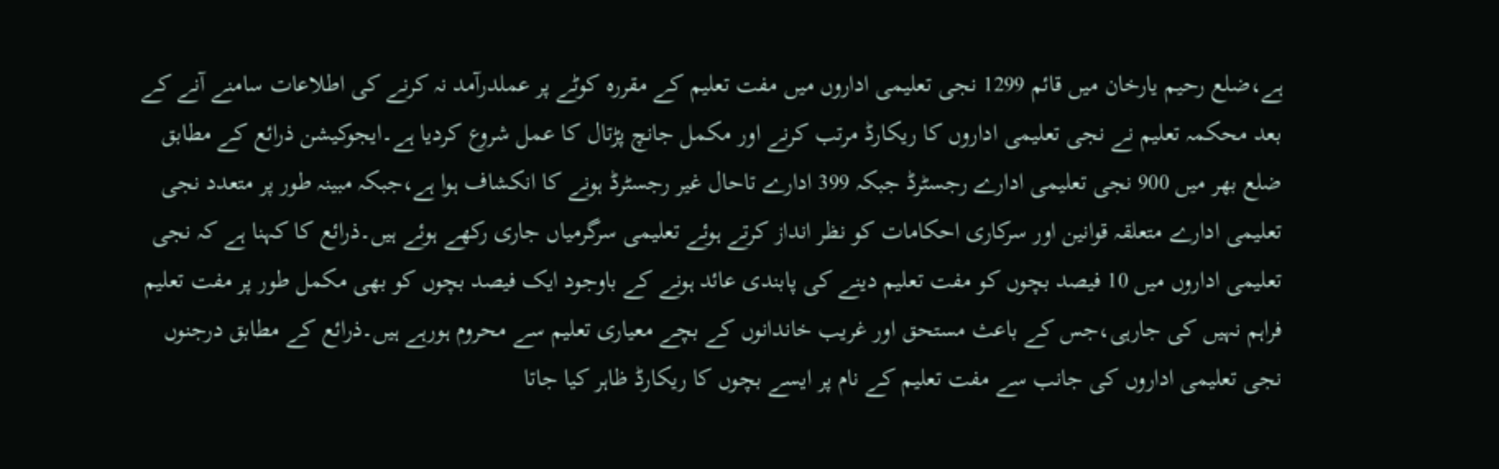ہے،ضلع رحیم یارخان میں قائم 1299 نجی تعلیمی اداروں میں مفت تعلیم کے مقررہ کوٹے پر عملدرآمد نہ کرنے کی اطلاعات سامنے آنے کے بعد محکمہ تعلیم نے نجی تعلیمی اداروں کا ریکارڈ مرتب کرنے اور مکمل جانچ پڑتال کا عمل شروع کردیا ہے۔ایجوکیشن ذرائع کے مطابق ضلع بھر میں 900 نجی تعلیمی ادارے رجسٹرڈ جبکہ 399 ادارے تاحال غیر رجسٹرڈ ہونے کا انکشاف ہوا ہے،جبکہ مبینہ طور پر متعدد نجی تعلیمی ادارے متعلقہ قوانین اور سرکاری احکامات کو نظر انداز کرتے ہوئے تعلیمی سرگرمیاں جاری رکھے ہوئے ہیں۔ذرائع کا کہنا ہے کہ نجی تعلیمی اداروں میں 10 فیصد بچوں کو مفت تعلیم دینے کی پابندی عائد ہونے کے باوجود ایک فیصد بچوں کو بھی مکمل طور پر مفت تعلیم فراہم نہیں کی جارہی،جس کے باعث مستحق اور غریب خاندانوں کے بچے معیاری تعلیم سے محروم ہورہے ہیں۔ذرائع کے مطابق درجنوں نجی تعلیمی اداروں کی جانب سے مفت تعلیم کے نام پر ایسے بچوں کا ریکارڈ ظاہر کیا جاتا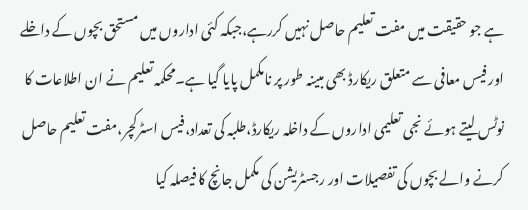ہے جو حقیقت میں مفت تعلیم حاصل نہیں کررہے،جبکہ کئی اداروں میں مستحق بچوں کے داخلے اور فیس معافی سے متعلق ریکارڈ بھی مبینہ طور پر نامکمل پایا گیا ہے۔محکمہ تعلیم نے ان اطلاعات کا نوٹس لیتے ہوئے نجی تعلیمی اداروں کے داخلہ ریکارڈ،طلبہ کی تعداد،فیس اسٹرکچر،مفت تعلیم حاصل کرنے والے بچوں کی تفصیلات اور رجسٹریشن کی مکمل جانچ کا فیصلہ کیا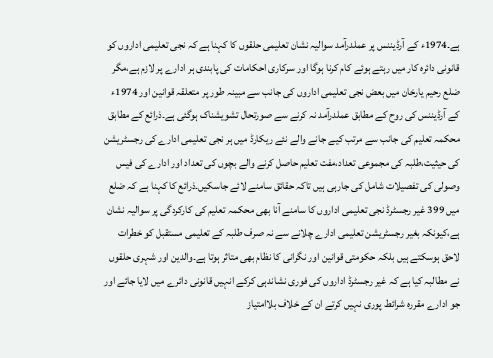ہے۔1974ء کے آرڈیننس پر عملدرآمد سوالیہ نشان تعلیمی حلقوں کا کہنا ہے کہ نجی تعلیمی اداروں کو قانونی دائرہ کار میں رہتے ہوئے کام کرنا ہوگا اور سرکاری احکامات کی پابندی ہر ادارے پر لازم ہے،مگر ضلع رحیم یارخان میں بعض نجی تعلیمی اداروں کی جانب سے مبینہ طور پر متعلقہ قوانین اور 1974ء کے آرڈیننس کی روح کے مطابق عملدرآمد نہ کرنے سے صورتحال تشویشناک ہوگئی ہے۔ذرائع کے مطابق محکمہ تعلیم کی جانب سے مرتب کیے جانے والے نئے ریکارڈ میں ہر نجی تعلیمی ادارے کی رجسٹریشن کی حیثیت،طلبہ کی مجموعی تعداد،مفت تعلیم حاصل کرنے والے بچوں کی تعداد اور ادارے کی فیس وصولی کی تفصیلات شامل کی جارہی ہیں تاکہ حقائق سامنے لائے جاسکیں۔ذرائع کا کہنا ہے کہ ضلع میں 399 غیر رجسٹرڈ نجی تعلیمی اداروں کا سامنے آنا بھی محکمہ تعلیم کی کارکردگی پر سوالیہ نشان ہے،کیونکہ بغیر رجسٹریشن تعلیمی ادارے چلانے سے نہ صرف طلبہ کے تعلیمی مستقبل کو خطرات لاحق ہوسکتے ہیں بلکہ حکومتی قوانین اور نگرانی کا نظام بھی متاثر ہوتا ہے۔والدین اور شہری حلقوں نے مطالبہ کیا ہے کہ غیر رجسٹرڈ اداروں کی فوری نشاندہی کرکے انہیں قانونی دائرے میں لایا جائے اور جو ادارے مقررہ شرائط پوری نہیں کرتے ان کے خلاف بلاامتیاز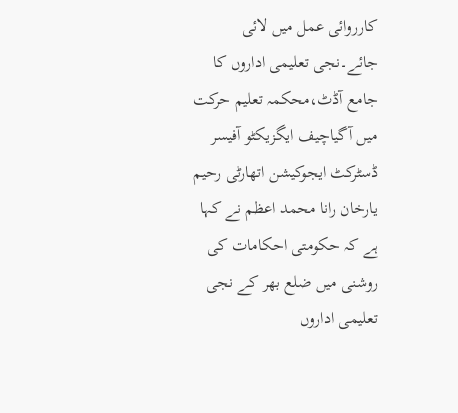کارروائی عمل میں لائی جائے۔نجی تعلیمی اداروں کا جامع آڈٹ،محکمہ تعلیم حرکت میں آگیاچیف ایگزیکٹو آفیسر ڈسٹرکٹ ایجوکیشن اتھارٹی رحیم یارخان رانا محمد اعظم نے کہا ہے کہ حکومتی احکامات کی روشنی میں ضلع بھر کے نجی تعلیمی اداروں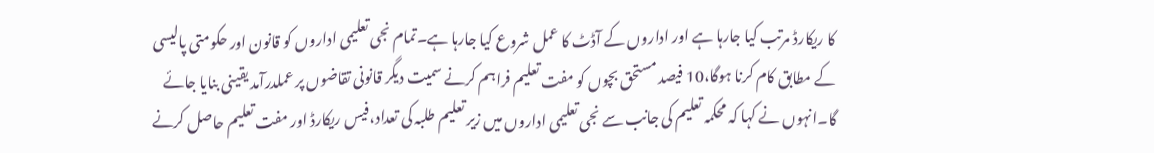کا ریکارڈ مرتب کیا جارہا ہے اور اداروں کے آڈٹ کا عمل شروع کیا جارہا ہے۔تمام نجی تعلیمی اداروں کو قانون اور حکومتی پالیسی کے مطابق کام کرنا ہوگا،10 فیصد مستحق بچوں کو مفت تعلیم فراہم کرنے سمیت دیگر قانونی تقاضوں پر عملدرآمد یقینی بنایا جائے گا۔انہوں نے کہا کہ محکمہ تعلیم کی جانب سے نجی تعلیمی اداروں میں زیر تعلیم طلبہ کی تعداد،فیس ریکارڈ اور مفت تعلیم حاصل کرنے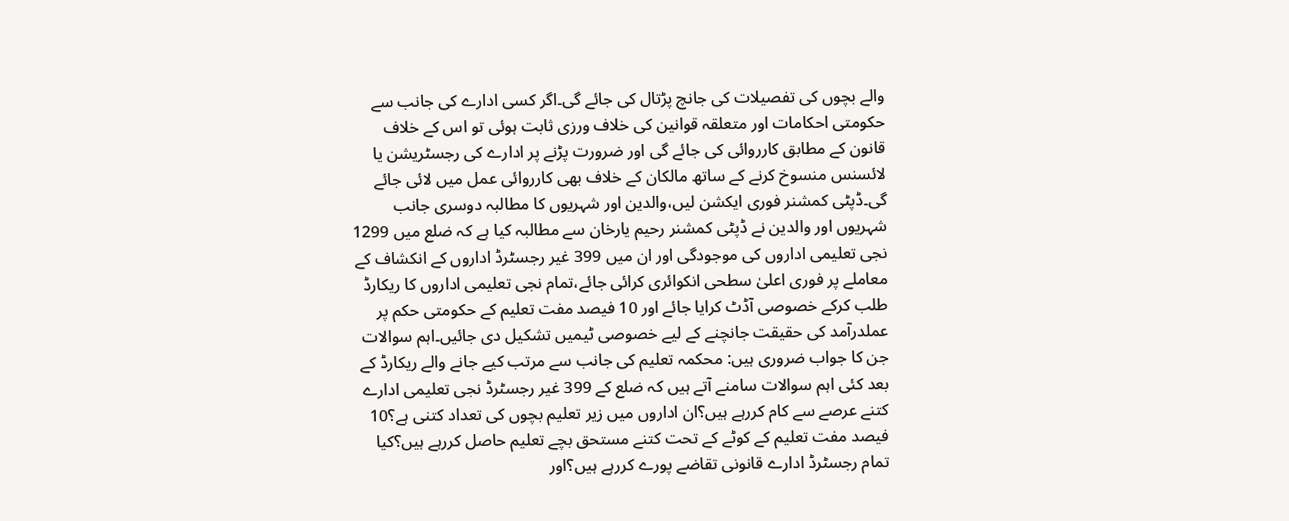والے بچوں کی تفصیلات کی جانچ پڑتال کی جائے گی۔اگر کسی ادارے کی جانب سے حکومتی احکامات اور متعلقہ قوانین کی خلاف ورزی ثابت ہوئی تو اس کے خلاف قانون کے مطابق کارروائی کی جائے گی اور ضرورت پڑنے پر ادارے کی رجسٹریشن یا لائسنس منسوخ کرنے کے ساتھ مالکان کے خلاف بھی کارروائی عمل میں لائی جائے گی۔ڈپٹی کمشنر فوری ایکشن لیں،والدین اور شہریوں کا مطالبہ دوسری جانب شہریوں اور والدین نے ڈپٹی کمشنر رحیم یارخان سے مطالبہ کیا ہے کہ ضلع میں 1299 نجی تعلیمی اداروں کی موجودگی اور ان میں 399 غیر رجسٹرڈ اداروں کے انکشاف کے معاملے پر فوری اعلیٰ سطحی انکوائری کرائی جائے،تمام نجی تعلیمی اداروں کا ریکارڈ طلب کرکے خصوصی آڈٹ کرایا جائے اور 10 فیصد مفت تعلیم کے حکومتی حکم پر عملدرآمد کی حقیقت جانچنے کے لیے خصوصی ٹیمیں تشکیل دی جائیں۔اہم سوالات جن کا جواب ضروری ہیں: محکمہ تعلیم کی جانب سے مرتب کیے جانے والے ریکارڈ کے بعد کئی اہم سوالات سامنے آتے ہیں کہ ضلع کے 399 غیر رجسٹرڈ نجی تعلیمی ادارے کتنے عرصے سے کام کررہے ہیں؟ان اداروں میں زیر تعلیم بچوں کی تعداد کتنی ہے؟10 فیصد مفت تعلیم کے کوٹے کے تحت کتنے مستحق بچے تعلیم حاصل کررہے ہیں؟کیا تمام رجسٹرڈ ادارے قانونی تقاضے پورے کررہے ہیں؟اور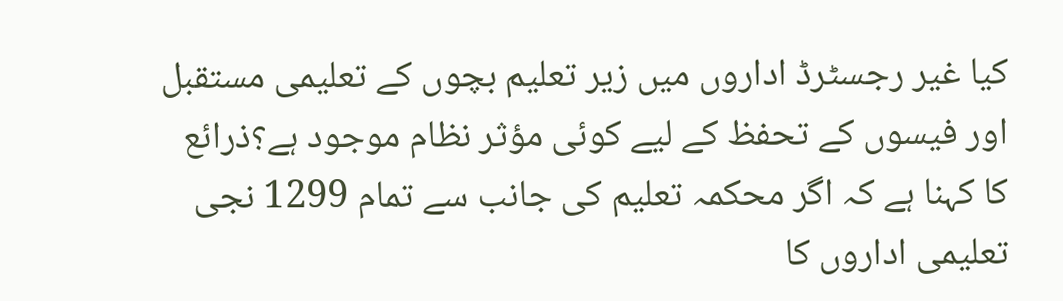کیا غیر رجسٹرڈ اداروں میں زیر تعلیم بچوں کے تعلیمی مستقبل اور فیسوں کے تحفظ کے لیے کوئی مؤثر نظام موجود ہے؟ذرائع کا کہنا ہے کہ اگر محکمہ تعلیم کی جانب سے تمام 1299 نجی تعلیمی اداروں کا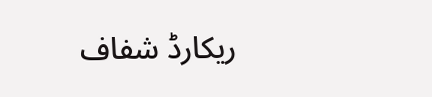ریکارڈ شفاف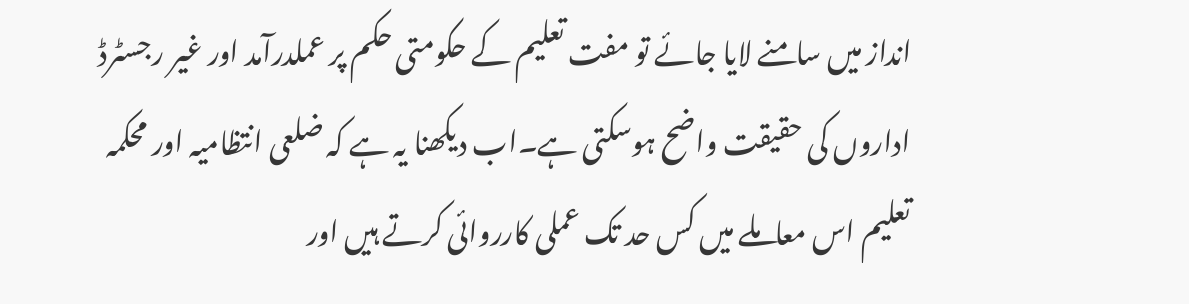انداز میں سامنے لایا جائے تو مفت تعلیم کے حکومتی حکم پر عملدرآمد اور غیر رجسٹرڈ اداروں کی حقیقت واضح ہوسکتی ہے۔اب دیکھنا یہ ہے کہ ضلعی انتظامیہ اور محکمہ تعلیم اس معاملے میں کس حد تک عملی کارروائی کرتے ہیں اور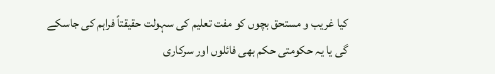کیا غریب و مستحق بچوں کو مفت تعلیم کی سہولت حقیقتاً فراہم کی جاسکے گی یا یہ حکومتی حکم بھی فائلوں اور سرکاری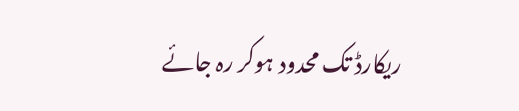ریکارڈ تک محدود ہوکر رہ جائے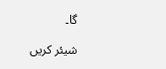گا۔

شیئر کریں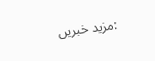:مزید خبریں